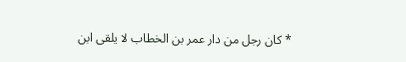* كان رجل من دار عمر بن الخطاب لا يلقى ابن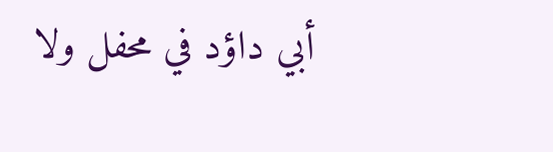أبي داؤد في محفل ولا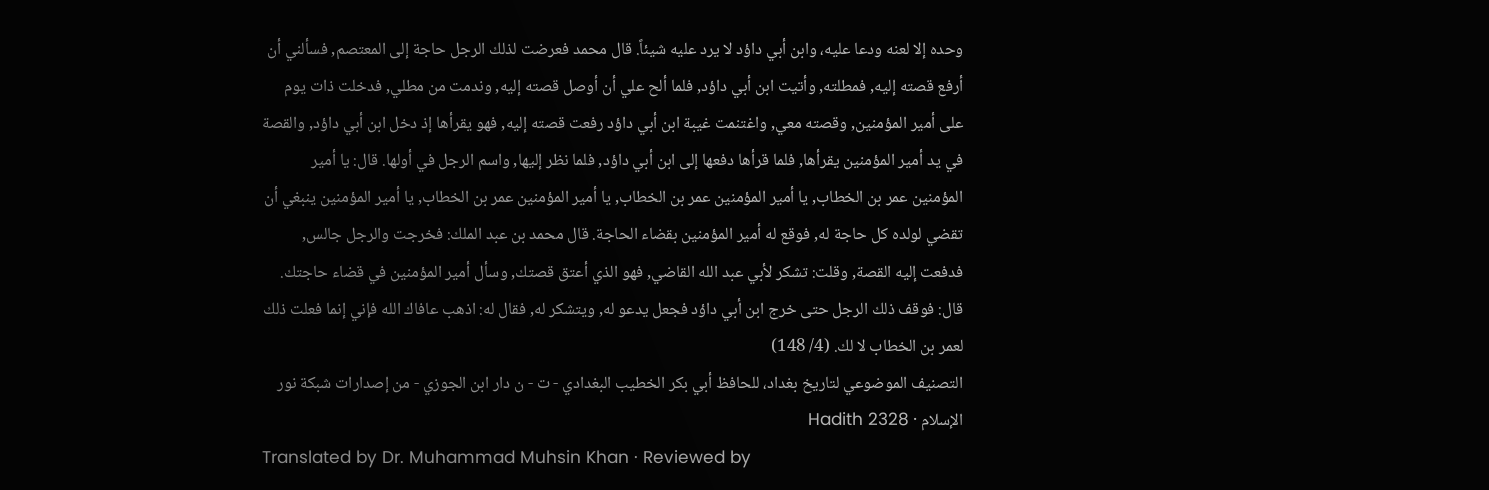وحده إلا لعنه ودعا عليه، وابن أبي داؤد لا يرد عليه شيئاً. قال محمد فعرضت لذلك الرجل حاجة إلى المعتصم, فسألني أن أرفع قصته إليه, فمطلته, وأتيت ابن أبي داؤد, فلما ألح علي أن أوصل قصته إليه, وندمت من مطلي, فدخلت ذات يوم على أمير المؤمنين, وقصته معي, واغتنمت غيبة ابن أبي داؤد رفعت قصته إليه, فهو يقرأها إذ دخل ابن أبي داؤد, والقصة في يد أمير المؤمنين يقرأها, فلما قرأها دفعها إلى ابن أبي داؤد, فلما نظر إليها, واسم الرجل في أولها. قال: يا أمير المؤمنين عمر بن الخطاب, يا أمير المؤمنين عمر بن الخطاب, يا أمير المؤمنين عمر بن الخطاب, يا أمير المؤمنين ينبغي أن تقضي لولده كل حاجة له, فوقع له أمير المؤمنين بقضاء الحاجة. قال محمد بن عبد الملك: فخرجت والرجل جالس, فدفعت إليه القصة, وقلت: تشكر لأبي عبد الله القاضي, فهو الذي أعتق قصتك, وسأل أمير المؤمنين في قضاء حاجتك. قال: فوقف ذلك الرجل حتى خرج ابن أبي داؤد فجعل يدعو له, ويتشكر له, فقال له: اذهب عافاك الله فإني إنما فعلت ذلك لعمر بن الخطاب لا لك. (4/ 148)
التصنيف الموضوعي لتاريخ بغداد، للحافظ أبي بكر الخطيب البغدادي - ت - ن دار ابن الجوزي - من إصدارات شبكة نور الإسلام · Hadith 2328
Translated by Dr. Muhammad Muhsin Khan · Reviewed by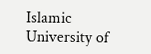Islamic University of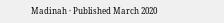Madinah · Published March 2020